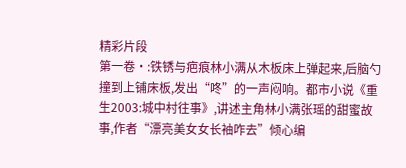精彩片段
第一卷·:铁锈与疤痕林小满从木板床上弹起来,后脑勺撞到上铺床板,发出“咚”的一声闷响。都市小说《重生2003:城中村往事》,讲述主角林小满张瑶的甜蜜故事,作者“漂亮美女女长袖咋去”倾心编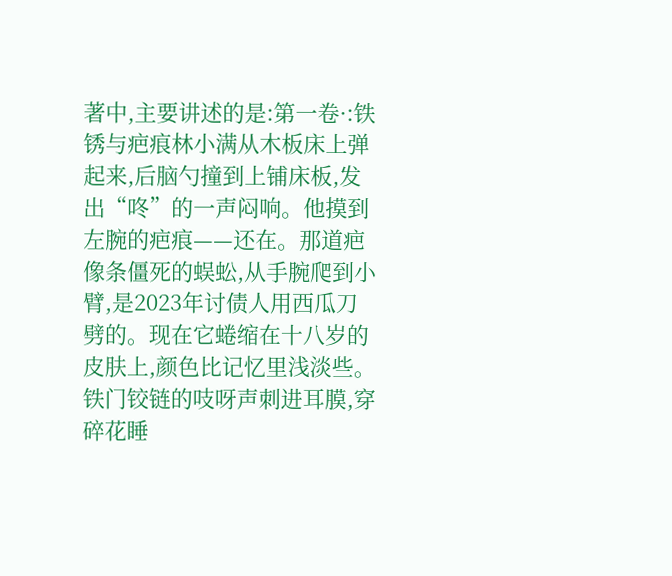著中,主要讲述的是:第一卷·:铁锈与疤痕林小满从木板床上弹起来,后脑勺撞到上铺床板,发出“咚”的一声闷响。他摸到左腕的疤痕——还在。那道疤像条僵死的蜈蚣,从手腕爬到小臂,是2023年讨债人用西瓜刀劈的。现在它蜷缩在十八岁的皮肤上,颜色比记忆里浅淡些。铁门铰链的吱呀声刺进耳膜,穿碎花睡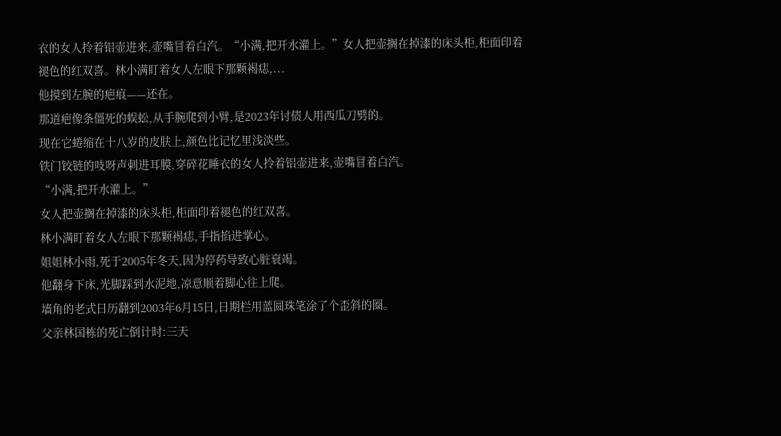衣的女人拎着铝壶进来,壶嘴冒着白汽。“小满,把开水灌上。”女人把壶搁在掉漆的床头柜,柜面印着褪色的红双喜。林小满盯着女人左眼下那颗褐痣,...
他摸到左腕的疤痕——还在。
那道疤像条僵死的蜈蚣,从手腕爬到小臂,是2023年讨债人用西瓜刀劈的。
现在它蜷缩在十八岁的皮肤上,颜色比记忆里浅淡些。
铁门铰链的吱呀声刺进耳膜,穿碎花睡衣的女人拎着铝壶进来,壶嘴冒着白汽。
“小满,把开水灌上。”
女人把壶搁在掉漆的床头柜,柜面印着褪色的红双喜。
林小满盯着女人左眼下那颗褐痣,手指掐进掌心。
姐姐林小雨,死于2005年冬天,因为停药导致心脏衰竭。
他翻身下床,光脚踩到水泥地,凉意顺着脚心往上爬。
墙角的老式日历翻到2003年6月15日,日期栏用蓝圆珠笔涂了个歪斜的圈。
父亲林国栋的死亡倒计时:三天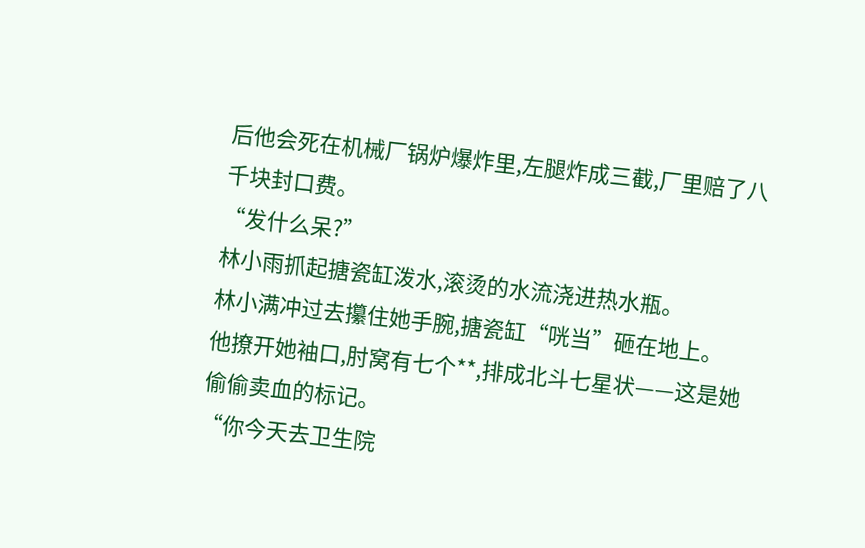后他会死在机械厂锅炉爆炸里,左腿炸成三截,厂里赔了八千块封口费。
“发什么呆?”
林小雨抓起搪瓷缸泼水,滚烫的水流浇进热水瓶。
林小满冲过去攥住她手腕,搪瓷缸“咣当”砸在地上。
他撩开她袖口,肘窝有七个**,排成北斗七星状——这是她偷偷卖血的标记。
“你今天去卫生院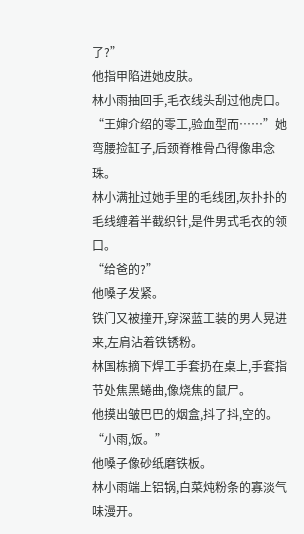了?”
他指甲陷进她皮肤。
林小雨抽回手,毛衣线头刮过他虎口。
“王婶介绍的零工,验血型而……”她弯腰捡缸子,后颈脊椎骨凸得像串念珠。
林小满扯过她手里的毛线团,灰扑扑的毛线缠着半截织针,是件男式毛衣的领口。
“给爸的?”
他嗓子发紧。
铁门又被撞开,穿深蓝工装的男人晃进来,左肩沾着铁锈粉。
林国栋摘下焊工手套扔在桌上,手套指节处焦黑蜷曲,像烧焦的鼠尸。
他摸出皱巴巴的烟盒,抖了抖,空的。
“小雨,饭。”
他嗓子像砂纸磨铁板。
林小雨端上铝锅,白菜炖粉条的寡淡气味漫开。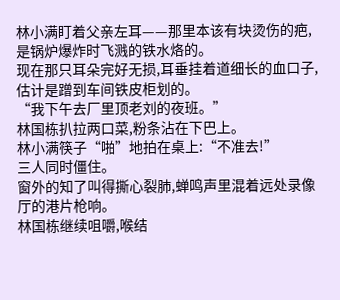林小满盯着父亲左耳——那里本该有块烫伤的疤,是锅炉爆炸时飞溅的铁水烙的。
现在那只耳朵完好无损,耳垂挂着道细长的血口子,估计是蹭到车间铁皮柜划的。
“我下午去厂里顶老刘的夜班。”
林国栋扒拉两口菜,粉条沾在下巴上。
林小满筷子“啪”地拍在桌上:“不准去!”
三人同时僵住。
窗外的知了叫得撕心裂肺,蝉鸣声里混着远处录像厅的港片枪响。
林国栋继续咀嚼,喉结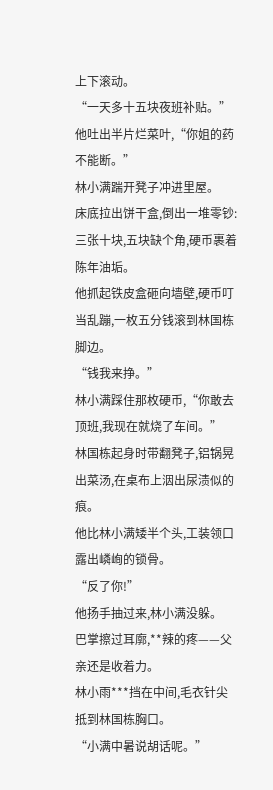上下滚动。
“一天多十五块夜班补贴。”
他吐出半片烂菜叶,“你姐的药不能断。”
林小满踹开凳子冲进里屋。
床底拉出饼干盒,倒出一堆零钞:三张十块,五块缺个角,硬币裹着陈年油垢。
他抓起铁皮盒砸向墙壁,硬币叮当乱蹦,一枚五分钱滚到林国栋脚边。
“钱我来挣。”
林小满踩住那枚硬币,“你敢去顶班,我现在就烧了车间。”
林国栋起身时带翻凳子,铝锅晃出菜汤,在桌布上洇出尿渍似的痕。
他比林小满矮半个头,工装领口露出嶙峋的锁骨。
“反了你!”
他扬手抽过来,林小满没躲。
巴掌擦过耳廓,**辣的疼——父亲还是收着力。
林小雨***挡在中间,毛衣针尖抵到林国栋胸口。
“小满中暑说胡话呢。”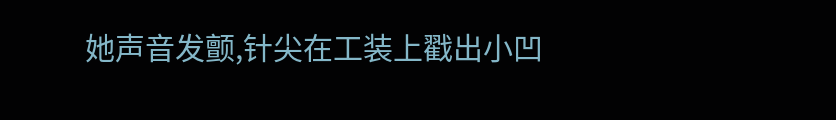她声音发颤,针尖在工装上戳出小凹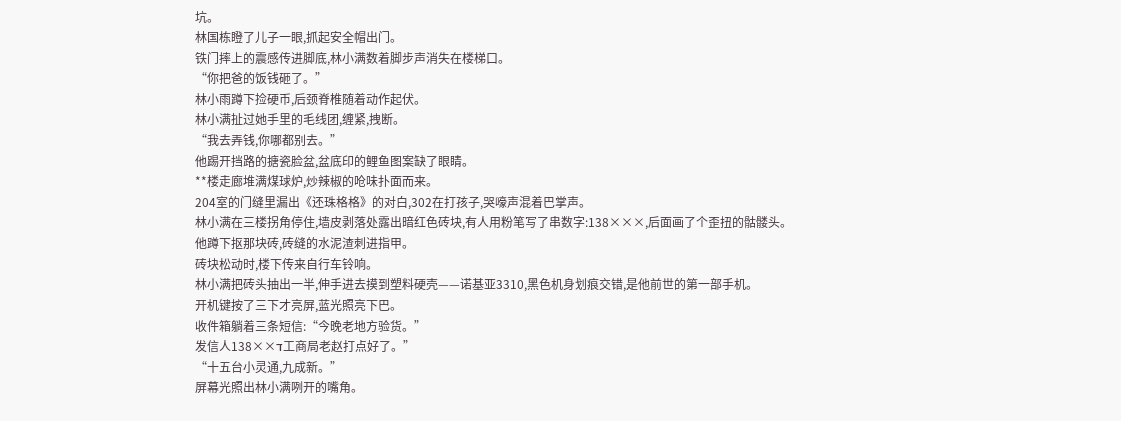坑。
林国栋瞪了儿子一眼,抓起安全帽出门。
铁门摔上的震感传进脚底,林小满数着脚步声消失在楼梯口。
“你把爸的饭钱砸了。”
林小雨蹲下捡硬币,后颈脊椎随着动作起伏。
林小满扯过她手里的毛线团,缠紧,拽断。
“我去弄钱,你哪都别去。”
他踢开挡路的搪瓷脸盆,盆底印的鲤鱼图案缺了眼睛。
**楼走廊堆满煤球炉,炒辣椒的呛味扑面而来。
204室的门缝里漏出《还珠格格》的对白,302在打孩子,哭嚎声混着巴掌声。
林小满在三楼拐角停住,墙皮剥落处露出暗红色砖块,有人用粉笔写了串数字:138×××,后面画了个歪扭的骷髅头。
他蹲下抠那块砖,砖缝的水泥渣刺进指甲。
砖块松动时,楼下传来自行车铃响。
林小满把砖头抽出一半,伸手进去摸到塑料硬壳——诺基亚3310,黑色机身划痕交错,是他前世的第一部手机。
开机键按了三下才亮屏,蓝光照亮下巴。
收件箱躺着三条短信:“今晚老地方验货。”
发信人138××ד工商局老赵打点好了。”
“十五台小灵通,九成新。”
屏幕光照出林小满咧开的嘴角。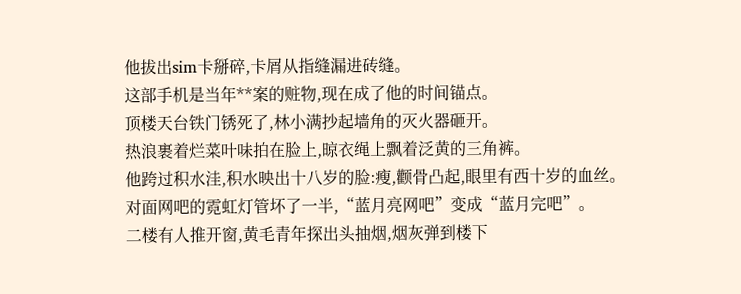他拔出sim卡掰碎,卡屑从指缝漏进砖缝。
这部手机是当年**案的赃物,现在成了他的时间锚点。
顶楼天台铁门锈死了,林小满抄起墙角的灭火器砸开。
热浪裹着烂菜叶味拍在脸上,晾衣绳上飘着泛黄的三角裤。
他跨过积水洼,积水映出十八岁的脸:瘦,颧骨凸起,眼里有西十岁的血丝。
对面网吧的霓虹灯管坏了一半,“蓝月亮网吧”变成“蓝月完吧”。
二楼有人推开窗,黄毛青年探出头抽烟,烟灰弹到楼下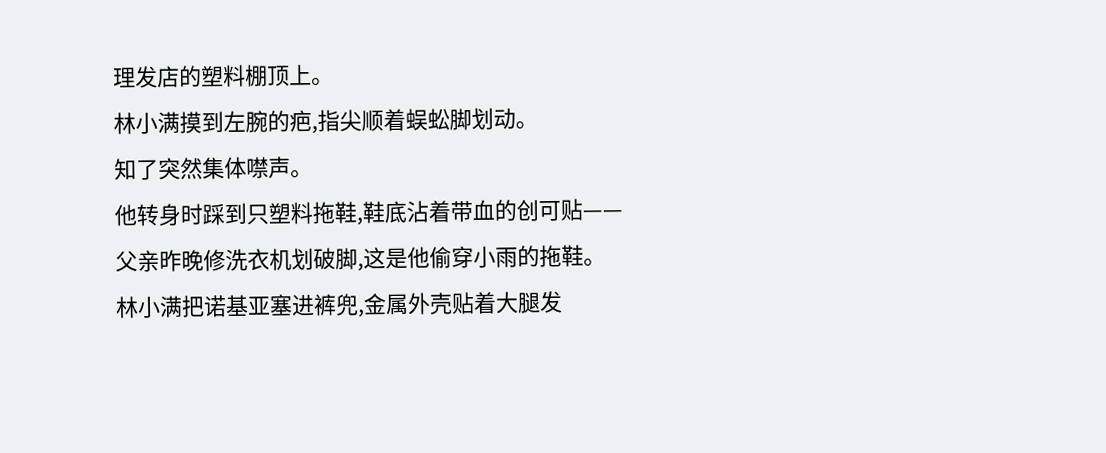理发店的塑料棚顶上。
林小满摸到左腕的疤,指尖顺着蜈蚣脚划动。
知了突然集体噤声。
他转身时踩到只塑料拖鞋,鞋底沾着带血的创可贴——父亲昨晚修洗衣机划破脚,这是他偷穿小雨的拖鞋。
林小满把诺基亚塞进裤兜,金属外壳贴着大腿发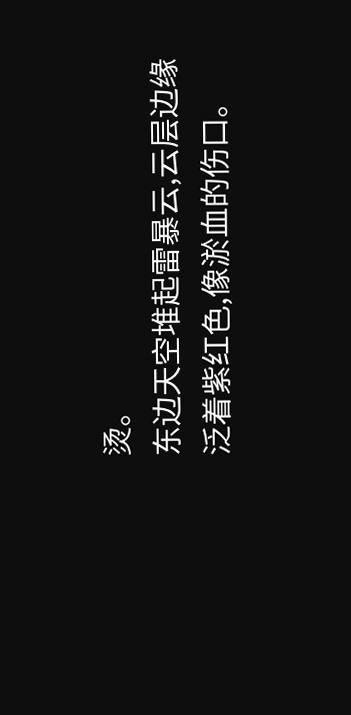烫。
东边天空堆起雷暴云,云层边缘泛着紫红色,像淤血的伤口。